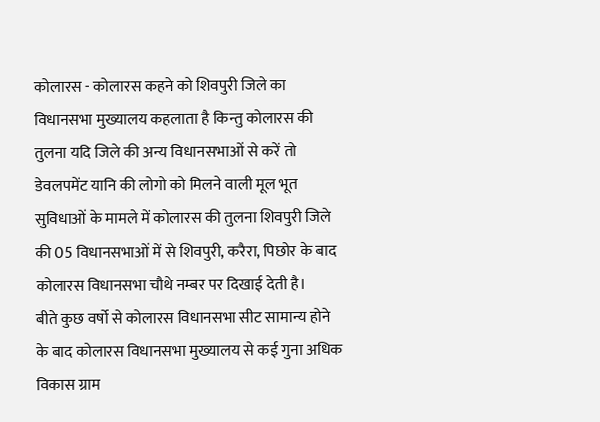कोलारस - कोलारस कहने को शिवपुरी जिले का विधानसभा मुख्यालय कहलाता है किन्तु कोलारस की तुलना यदि जिले की अन्य विधानसभाओं से करें तो डेवलपमेंट यानि की लोगो को मिलने वाली मूल भूत सुविधाओं के मामले में कोलारस की तुलना शिवपुरी जिले की 05 विधानसभाओं में से शिवपुरी, करैरा, पिछोर के बाद कोलारस विधानसभा चौथे नम्बर पर दिखाई देती है।
बीते कुछ वर्षो से कोलारस विधानसभा सीट सामान्य होने के बाद कोलारस विधानसभा मुख्यालय से कई गुना अधिक विकास ग्राम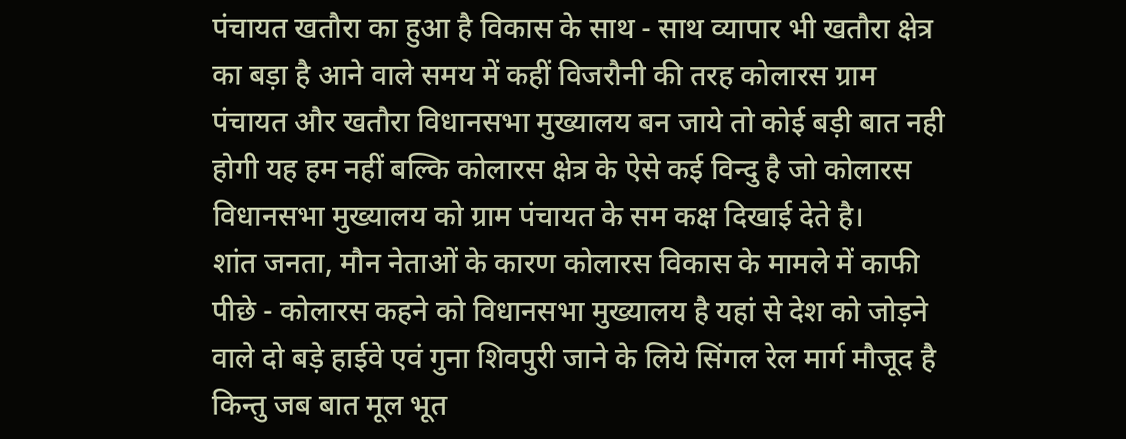पंचायत खतौरा का हुआ है विकास के साथ - साथ व्यापार भी खतौरा क्षेत्र का बड़ा है आने वाले समय में कहीं विजरौनी की तरह कोलारस ग्राम पंचायत और खतौरा विधानसभा मुख्यालय बन जाये तो कोई बड़ी बात नही होगी यह हम नहीं बल्कि कोलारस क्षेत्र के ऐसे कई विन्दु है जो कोलारस विधानसभा मुख्यालय को ग्राम पंचायत के सम कक्ष दिखाई देते है।
शांत जनता, मौन नेताओं के कारण कोलारस विकास के मामले में काफी पीछे - कोलारस कहने को विधानसभा मुख्यालय है यहां से देश को जोड़ने वाले दो बड़े हाईवे एवं गुना शिवपुरी जाने के लिये सिंगल रेल मार्ग मौजूद है किन्तु जब बात मूल भूत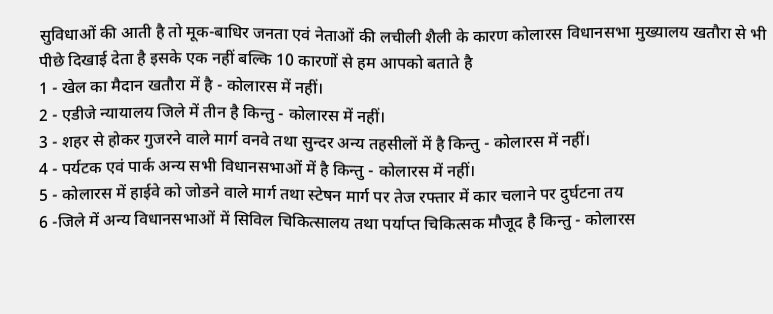सुविधाओं की आती है तो मूक-बाधिर जनता एवं नेताओं की लचीली शैली के कारण कोलारस विधानसभा मुख्यालय खतौरा से भी पीछे दिखाई देता है इसके एक नहीं बल्कि 10 कारणों से हम आपको बताते है
1 - खेल का मैदान खतौरा में है - कोलारस में नहीं।
2 - एडीजे न्यायालय जिले में तीन है किन्तु - कोलारस में नहीं।
3 - शहर से होकर गुजरने वाले मार्ग वनवे तथा सुन्दर अन्य तहसीलों में है किन्तु - कोलारस में नहीं।
4 - पर्यटक एवं पार्क अन्य सभी विधानसभाओं में है किन्तु - कोलारस में नहीं।
5 - कोलारस में हाईवे को जोडने वाले मार्ग तथा स्टेषन मार्ग पर तेज रफ्तार में कार चलाने पर दुर्घटना तय
6 -जिले में अन्य विधानसभाओं में सिविल चिकित्सालय तथा पर्याप्त चिकित्सक मौजूद है किन्तु - कोलारस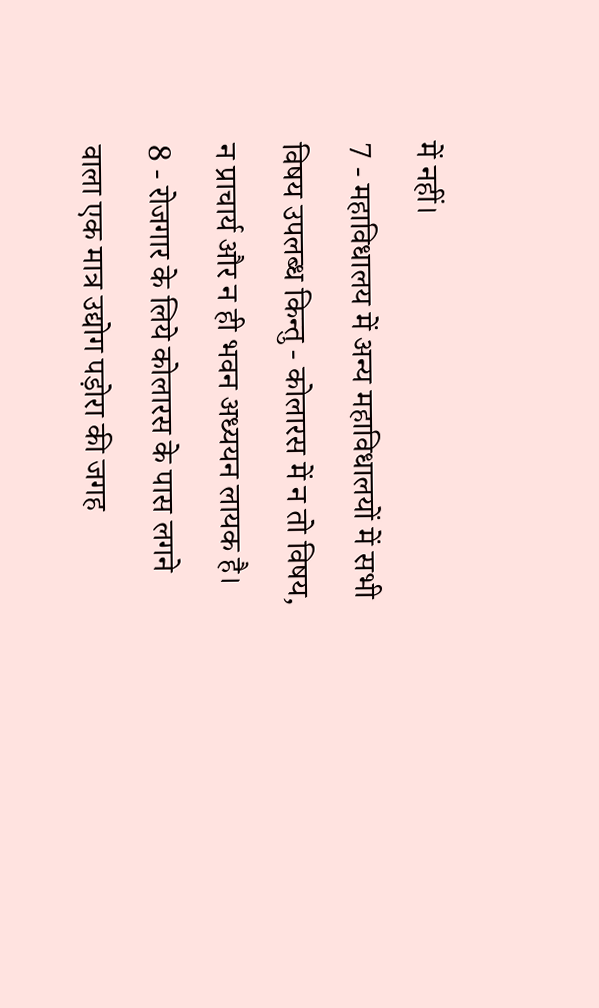में नहीं।
7 - महाविधालय में अन्य महाविधालयों में सभी विषय उपलब्ध किन्तु - कोलारस में न तो विषय, न प्राचार्य और न ही भवन अध्ययन लायक है।
8 - रोजगार के लिये कोलारस के पास लगने वाला एक मात्र उद्योग पड़ोरा की जगह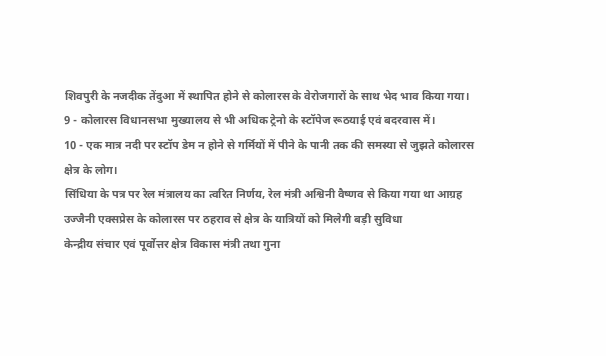शिवपुरी के नजदीक तेंदुआ में स्थापित होने से कोलारस के वेरोजगारों के साथ भेद भाव किया गया।
9 - कोलारस विधानसभा मुख्यालय से भी अधिक ट्रेनो के स्टॉपेज रूठयाई एवं बदरवास में।
10 - एक मात्र नदी पर स्टॉप डेम न होने से गर्मियों में पीने के पानी तक की समस्या से जुझते कोलारस क्षेत्र के लोग।
सिंधिया के पत्र पर रेल मंत्रालय का त्वरित निर्णय, रेल मंत्री अश्विनी वैष्णव से किया गया था आग्रह
उज्जैनी एक्सप्रेस के कोलारस पर ठहराव से क्षेत्र के यात्रियों को मिलेगी बड़ी सुविधा
केन्द्रीय संचार एवं पूर्वोत्तर क्षेत्र विकास मंत्री तथा गुना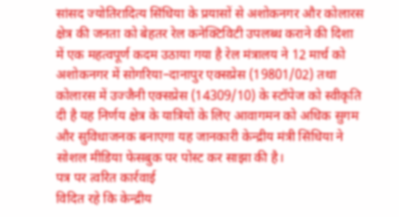सांसद ज्योतिरादित्य सिंधिया के प्रयासों से अशोकनगर और कोलारस क्षेत्र की जनता को बेहतर रेल कनेक्टिविटी उपलब्ध कराने की दिशा में एक महत्वपूर्ण कदम उठाया गया है रेल मंत्रालय ने 12 मार्च को अशोकनगर में सोगरिया–दानापुर एक्सप्रेस (19801/02) तथा कोलारस में उज्जैनी एक्सप्रेस (14309/10) के स्टॉपेज को स्वीकृति दी है यह निर्णय क्षेत्र के यात्रियों के लिए आवागमन को अधिक सुगम और सुविधाजनक बनाएगा यह जानकारी केन्द्रीय मंत्री सिंधिया ने सोशल मीडिया फेसबुक पर पोस्ट कर साझा की है।
पत्र पर त्वरित कार्रवाई
विदित रहे कि केन्द्रीय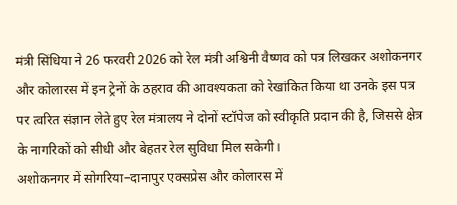मंत्री सिंधिया ने 26 फरवरी 2026 को रेल मंत्री अश्विनी वैष्णव को पत्र लिखकर अशोकनगर और कोलारस में इन ट्रेनों के ठहराव की आवश्यकता को रेखांकित किया था उनके इस पत्र पर त्वरित संज्ञान लेते हुए रेल मंत्रालय ने दोनों स्टॉपेज को स्वीकृति प्रदान की है, जिससे क्षेत्र के नागरिकों को सीधी और बेहतर रेल सुविधा मिल सकेगी।
अशोकनगर में सोगरिया–दानापुर एक्सप्रेस और कोलारस में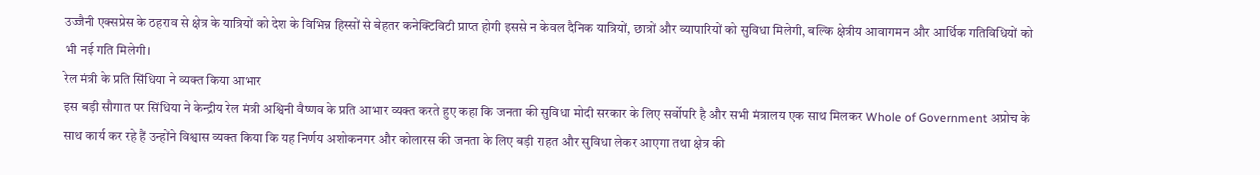उज्जैनी एक्सप्रेस के ठहराव से क्षेत्र के यात्रियों को देश के विभिन्न हिस्सों से बेहतर कनेक्टिविटी प्राप्त होगी इससे न केवल दैनिक यात्रियों, छात्रों और व्यापारियों को सुविधा मिलेगी, बल्कि क्षेत्रीय आवागमन और आर्थिक गतिविधियों को भी नई गति मिलेगी।
रेल मंत्री के प्रति सिंधिया ने व्यक्त किया आभार
इस बड़ी सौगात पर सिंधिया ने केन्द्रीय रेल मंत्री अश्विनी वैष्णव के प्रति आभार व्यक्त करते हुए कहा कि जनता की सुविधा मोदी सरकार के लिए सर्वोपरि है और सभी मंत्रालय एक साथ मिलकर Whole of Government अप्रोच के साथ कार्य कर रहे हैं उन्होंने विश्वास व्यक्त किया कि यह निर्णय अशोकनगर और कोलारस की जनता के लिए बड़ी राहत और सुविधा लेकर आएगा तथा क्षेत्र की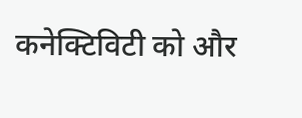कनेक्टिविटी को और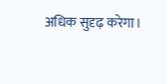अधिक सुदृढ़ करेगा।